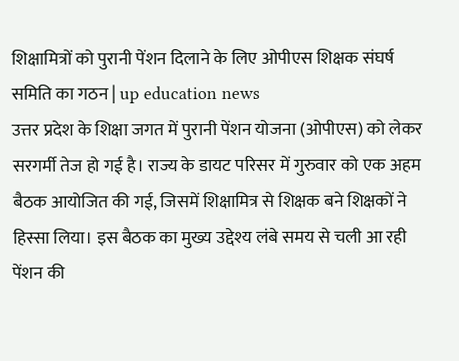शिक्षामित्रों को पुरानी पेंशन दिलाने के लिए ओपीएस शिक्षक संघर्ष समिति का गठन | up education news
उत्तर प्रदेश के शिक्षा जगत में पुरानी पेंशन योजना (ओपीएस) को लेकर सरगर्मी तेज हो गई है। राज्य के डायट परिसर में गुरुवार को एक अहम बैठक आयोजित की गई, जिसमें शिक्षामित्र से शिक्षक बने शिक्षकों ने हिस्सा लिया। इस बैठक का मुख्य उद्देश्य लंबे समय से चली आ रही पेंशन की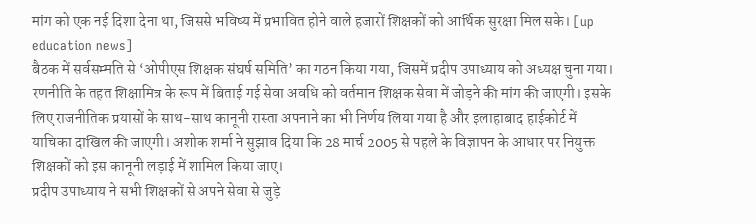मांग को एक नई दिशा देना था, जिससे भविष्य में प्रभावित होने वाले हजारों शिक्षकों को आर्थिक सुरक्षा मिल सके। [up education news]
बैठक में सर्वसम्मति से ‘ओपीएस शिक्षक संघर्ष समिति’ का गठन किया गया, जिसमें प्रदीप उपाध्याय को अध्यक्ष चुना गया। रणनीति के तहत शिक्षामित्र के रूप में बिताई गई सेवा अवधि को वर्तमान शिक्षक सेवा में जोड़ने की मांग की जाएगी। इसके लिए राजनीतिक प्रयासों के साथ-साथ कानूनी रास्ता अपनाने का भी निर्णय लिया गया है और इलाहाबाद हाईकोर्ट में याचिका दाखिल की जाएगी। अशोक शर्मा ने सुझाव दिया कि 28 मार्च 2005 से पहले के विज्ञापन के आधार पर नियुक्त शिक्षकों को इस कानूनी लड़ाई में शामिल किया जाए।
प्रदीप उपाध्याय ने सभी शिक्षकों से अपने सेवा से जुड़े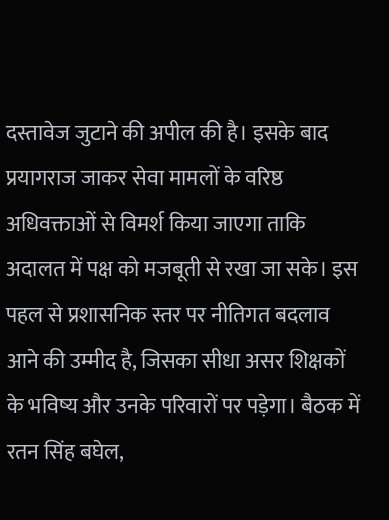दस्तावेज जुटाने की अपील की है। इसके बाद प्रयागराज जाकर सेवा मामलों के वरिष्ठ अधिवक्ताओं से विमर्श किया जाएगा ताकि अदालत में पक्ष को मजबूती से रखा जा सके। इस पहल से प्रशासनिक स्तर पर नीतिगत बदलाव आने की उम्मीद है, जिसका सीधा असर शिक्षकों के भविष्य और उनके परिवारों पर पड़ेगा। बैठक में रतन सिंह बघेल,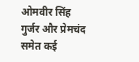ओमवीर सिंह गुर्जर और प्रेमचंद समेत कई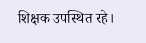शिक्षक उपस्थित रहे।